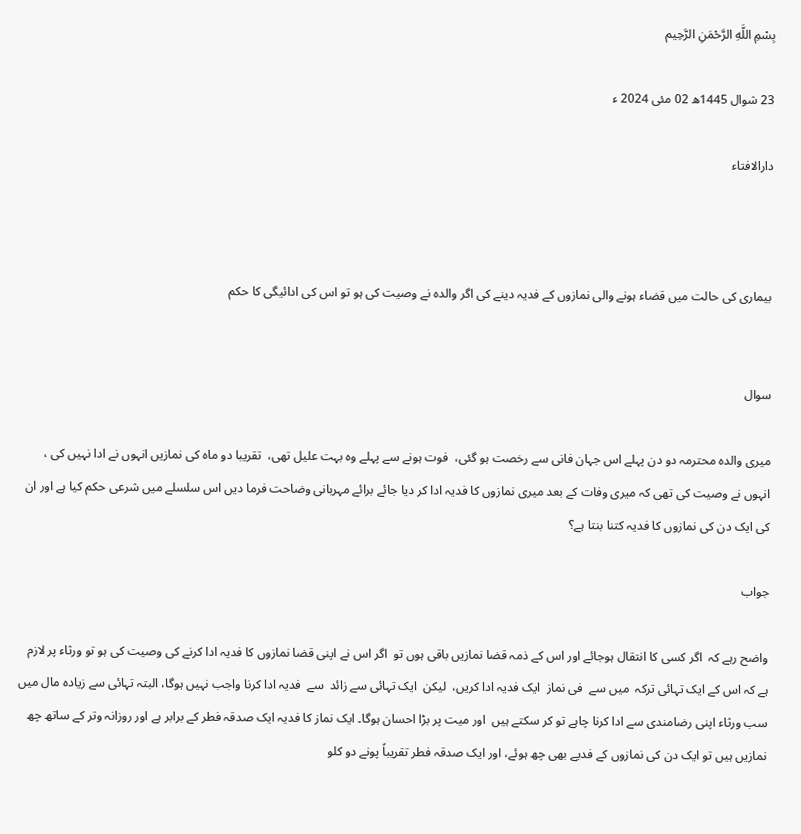بِسْمِ اللَّهِ الرَّحْمَنِ الرَّحِيم

23 شوال 1445ھ 02 مئی 2024 ء

دارالافتاء



بیماری کی حالت میں قضاء ہونے والی نمازوں کے فدیہ دینے کی اگر والدہ نے وصیت کی ہو تو اس کی ادائیگی کا حکم


سوال

میری والدہ محترمہ دو دن پہلے اس جہان فانی سے رخصت ہو گئی،  فوت ہونے سے پہلے وہ بہت علیل تھی،  تقریبا دو ماہ کی نمازیں انہوں نے ادا نہیں کی ، انہوں نے وصیت کی تھی کہ میری وفات کے بعد میری نمازوں کا فدیہ ادا کر دیا جائے برائے مہربانی وضاحت فرما دیں اس سلسلے میں شرعی حکم کیا ہے اور ان کی ایک دن کی نمازوں کا فدیہ کتنا بنتا ہے؟

جواب

واضح رہے کہ  اگر کسی کا انتقال ہوجائے اور اس کے ذمہ قضا نمازیں باقی ہوں تو  اگر اس نے اپنی قضا نمازوں کا فدیہ ادا کرنے کی وصیت کی ہو تو ورثاء پر لازم ہے کہ اس کے ایک تہائی ترکہ  میں سے  فی نماز  ایک فدیہ ادا کریں،  لیکن  ایک تہائی سے زائد  سے  فدیہ ادا کرنا واجب نہیں ہوگا، البتہ تہائی سے زیادہ مال میں   سب ورثاء اپنی رضامندی سے ادا کرنا چاہے تو کر سکتے ہیں  اور میت پر بڑا احسان ہوگا۔ ایک نماز کا فدیہ ایک صدقہ فطر کے برابر ہے اور روزانہ وتر کے ساتھ چھ نمازیں ہیں تو ایک دن کی نمازوں کے فدیے بھی چھ ہوئے، اور ایک صدقہ فطر تقریباً پونے دو کلو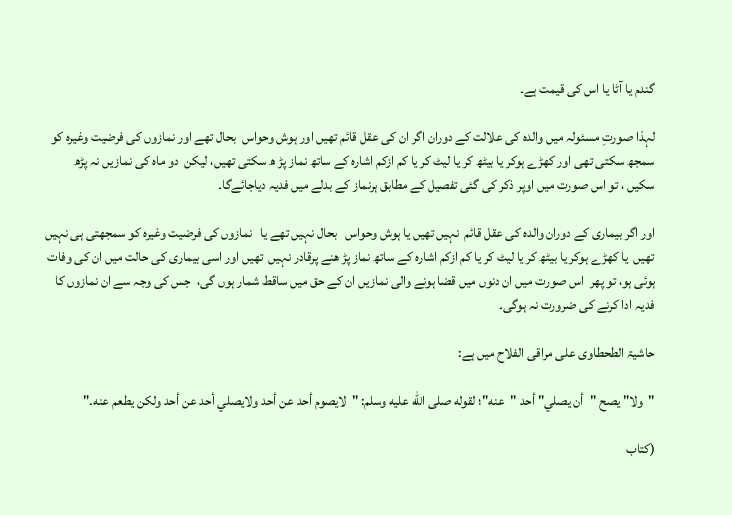گندم یا آٹا یا اس کی قیمت ہے۔

لہذا صورتِ مسئولہ میں والدہ کی علالت کے دوران اگر ان کی عقل قائم تھیں اور ہوش وحواس  بحال تھے اور نمازوں کی فرضیت وغیرہ کو سمجھ سکتی تھی اور کھڑے ہوکر یا بیٹھ کر یا لیٹ کر یا کم ازکم اشارہ کے ساتھ نماز پڑ ھ سکتی تھیں، لیکن  دو ماہ کی نمازیں نہ پڑھ سکیں ، تو اس صورت میں اوپر ذکر کی گئی تفصیل کے مطابق ہرنماز کے بدلے میں فدیہ دیاجائےگا۔

اور اگر بیماری کے دوران والدہ کی عقل قائم  نہیں تھیں یا ہوش وحواس   بحال نہیں تھے یا   نمازوں کی فرضیت وغیرہ کو سمجھتی ہی نہیں تھیں  یا کھڑے ہوکر یا بیٹھ کر یا لیٹ کر یا کم ازکم اشارہ کے ساتھ نماز پڑ ھنے پرقادر نہیں  تھیں اور اسی بیماری کی حالت میں ان کی وفات ہوئی ہو، تو پھر  اس صورت میں ان دنوں میں قضا ہونے والی نمازیں ان کے حق میں ساقط شمار ہوں گی،  جس کی وجہ سے ان نمازوں کا فدیہ ادا کرنے کی ضرورت نہ ہوگی۔

حاشیۃ الطحطاوی علی مراقی الفلاح میں ہے:

"ولا" يصح "أن يصلي" أحد "عنه"؛ لقوله صلى الله عليه وسلم: "لايصوم أحد عن أحد ولايصلي أحد عن أحد ولكن يطعم عنه."

(كتاب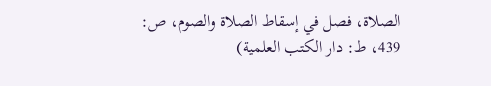الصلاة، فصل في إسقاط الصلاة والصوم، ص: 439، ط: دار الكتب العلمية)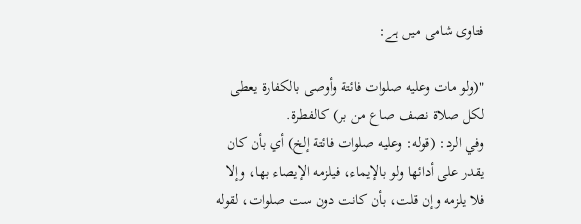فتاوی شامی میں ہے:

"(ولو مات وعليه صلوات فائتة وأوصى بالكفارة يعطى لكل صلاة نصف صاع من بر) كالفطرة.
وفي الرد: (قوله: وعليه صلوات فائتة إلخ) أي بأن كان يقدر على أدائها ولو بالإيماء، فيلزمه الإيصاء بها، وإلا فلا يلزمه وإن قلت، بأن كانت دون ست صلوات، لقوله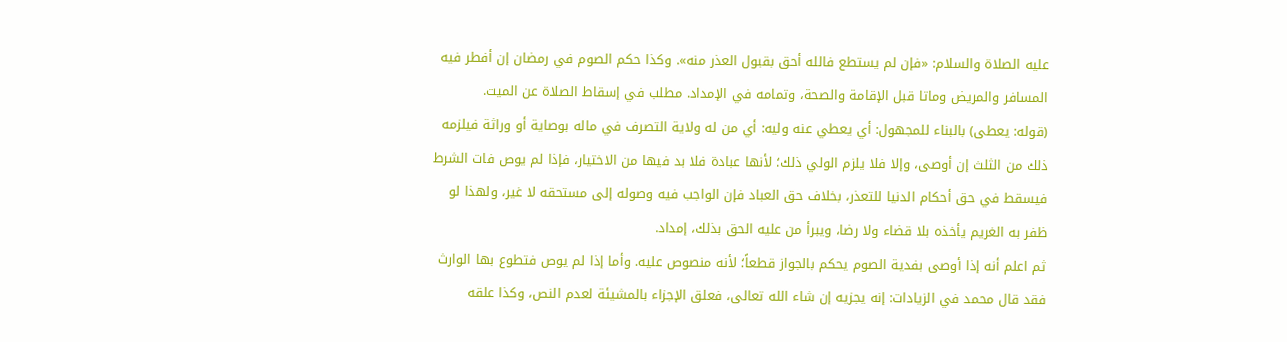عليه الصلاة والسلام: «فإن لم يستطع فالله أحق بقبول العذر منه». وكذا حكم الصوم في رمضان إن أفطر فيه المسافر والمريض وماتا قبل الإقامة والصحة، وتمامه في الإمداد. مطلب في إسقاط الصلاة عن الميت.
(قوله: يعطى) بالبناء للمجهول: أي يعطي عنه وليه: أي من له ولاية التصرف في ماله بوصاية أو وراثة فيلزمه ذلك من الثلث إن أوصى، وإلا فلا يلزم الولي ذلك؛ لأنها عبادة فلا بد فيها من الاختيار، فإذا لم يوص فات الشرط فيسقط في حق أحكام الدنيا للتعذر، بخلاف حق العباد فإن الواجب فيه وصوله إلى مستحقه لا غير، ولهذا لو ظفر به الغريم يأخذه بلا قضاء ولا رضا، ويبرأ من عليه الحق بذلك، إمداد.
ثم اعلم أنه إذا أوصى بفدية الصوم يحكم بالجواز قطعاً؛ لأنه منصوص عليه. وأما إذا لم يوص فتطوع بها الوارث فقد قال محمد في الزيادات: إنه يجزيه إن شاء الله تعالى، فعلق الإجزاء بالمشيئة لعدم النص، وكذا علقه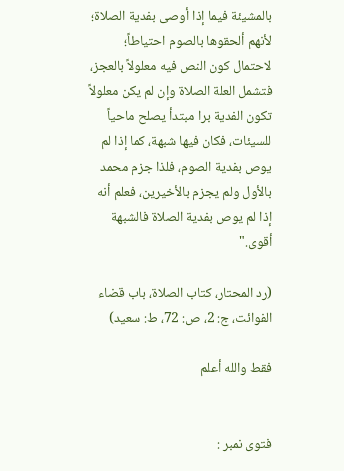بالمشيئة فيما إذا أوصى بفدية الصلاة؛ لأنهم ألحقوها بالصوم احتياطاً؛ لاحتمال كون النص فيه معلولاً بالعجز، فتشمل العلة الصلاة وإن لم يكن معلولاً تكون الفدية برا مبتدأ يصلح ماحياً للسيئات، فكان فيها شبهة، كما إذا لم يوص بفدية الصوم، فلذا جزم محمد بالأول ولم يجزم بالأخيرين، فعلم أنه إذا لم يوص بفدية الصلاة فالشبهة أقوى."

(رد المحتار، كتاب الصلاة، باب قضاء الفوائت، ج: 2، ص: 72، ط: سعید)

فقط والله أعلم


فتوی نمبر :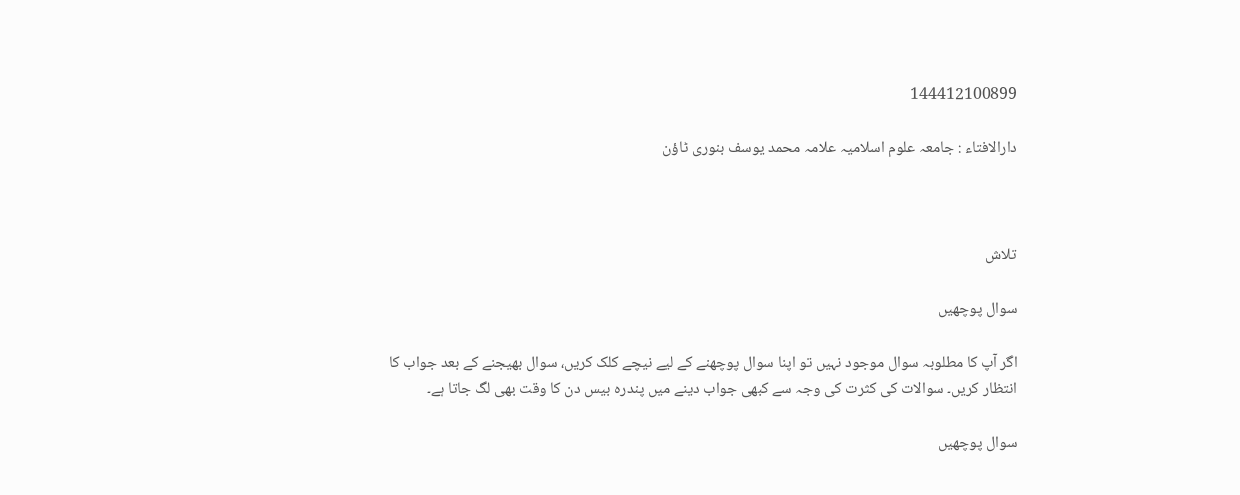144412100899

دارالافتاء : جامعہ علوم اسلامیہ علامہ محمد یوسف بنوری ٹاؤن



تلاش

سوال پوچھیں

اگر آپ کا مطلوبہ سوال موجود نہیں تو اپنا سوال پوچھنے کے لیے نیچے کلک کریں، سوال بھیجنے کے بعد جواب کا انتظار کریں۔ سوالات کی کثرت کی وجہ سے کبھی جواب دینے میں پندرہ بیس دن کا وقت بھی لگ جاتا ہے۔

سوال پوچھیں